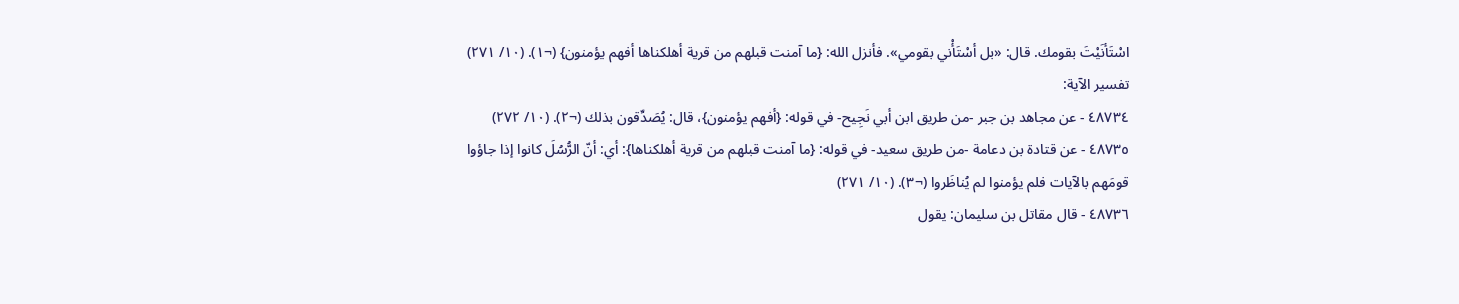اسْتَأنَيْتَ بقومك. قال: «بل أسْتَأْني بقومي». فأنزل الله: {ما آمنت قبلهم من قرية أهلكناها أفهم يؤمنون} (¬١). (١٠/ ٢٧١)
تفسير الآية:
٤٨٧٣٤ - عن مجاهد بن جبر -من طريق ابن أبي نَجِيح- في قوله: {أفهم يؤمنون}، قال: يُصَدِّقون بذلك (¬٢). (١٠/ ٢٧٢)
٤٨٧٣٥ - عن قتادة بن دعامة -من طريق سعيد- في قوله: {ما آمنت قبلهم من قرية أهلكناها}: أي: أنّ الرُّسُلَ كانوا إذا جاؤوا قومَهم بالآيات فلم يؤمنوا لم يُناظَروا (¬٣). (١٠/ ٢٧١)
٤٨٧٣٦ - قال مقاتل بن سليمان: يقول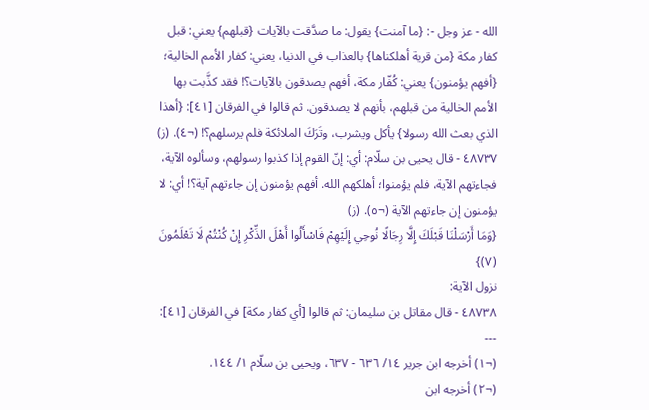الله - عز وجل -: {ما آمنت} يقول: ما صدَّقت بالآيات {قبلهم} يعني: قبل كفار مكة {من قرية أهلكناها} بالعذاب في الدنيا، يعني: كفار الأمم الخالية؛ {أفهم يؤمنون} يعني: كُفّار مكة، أفهم يصدقون بالآيات؟! فقد كذَّبت بها الأمم الخالية من قبلهم، بأنهم لا يصدقون. ثم قالوا في الفرقان [٤١]: {أهذا الذي بعث الله رسولا} يأكل ويشرب، وتَرَكَ الملائكة فلم يرسلهم؟! (¬٤). (ز)
٤٨٧٣٧ - قال يحيى بن سلّام: أي: إنّ القوم إذا كذبوا رسولهم، وسألوه الآية، فجاءتهم الآية، فلم يؤمنوا؛ أهلكهم الله. أفهم يؤمنون إن جاءتهم آية؟! أي: لا يؤمنون إن جاءتهم الآية (¬٥). (ز)
{وَمَا أَرْسَلْنَا قَبْلَكَ إِلَّا رِجَالًا نُوحِي إِلَيْهِمْ فَاسْأَلُوا أَهْلَ الذِّكْرِ إِنْ كُنْتُمْ لَا تَعْلَمُونَ (٧)}
نزول الآية:
٤٨٧٣٨ - قال مقاتل بن سليمان: ثم قالوا [أي كفار مكة] في الفرقان [٤١]:
---
(¬١) أخرجه ابن جرير ١٤/ ٦٣٦ - ٦٣٧، ويحيى بن سلّام ١/ ١٤٤.
(¬٢) أخرجه ابن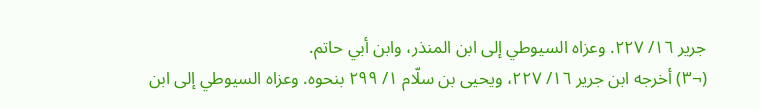جرير ١٦/ ٢٢٧. وعزاه السيوطي إلى ابن المنذر، وابن أبي حاتم.
(¬٣) أخرجه ابن جرير ١٦/ ٢٢٧، ويحيى بن سلّام ١/ ٢٩٩ بنحوه. وعزاه السيوطي إلى ابن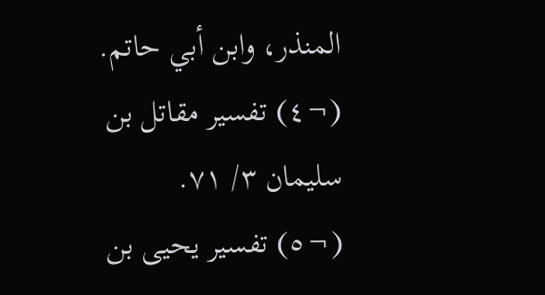المنذر، وابن أبي حاتم.
(¬٤) تفسير مقاتل بن سليمان ٣/ ٧١.
(¬٥) تفسير يحيى بن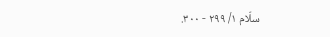سلّام ١/ ٢٩٩ - ٣٠٠.